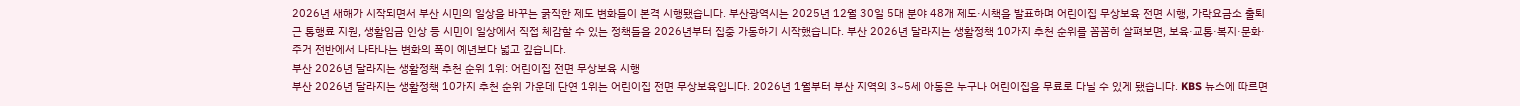2026년 새해가 시작되면서 부산 시민의 일상을 바꾸는 굵직한 제도 변화들이 본격 시행됐습니다. 부산광역시는 2025년 12월 30일 5대 분야 48개 제도·시책을 발표하며 어린이집 무상보육 전면 시행, 가락요금소 출퇴근 통행료 지원, 생활임금 인상 등 시민이 일상에서 직접 체감할 수 있는 정책들을 2026년부터 집중 가동하기 시작했습니다. 부산 2026년 달라지는 생활정책 10가지 추천 순위를 꼼꼼히 살펴보면, 보육·교통·복지·문화·주거 전반에서 나타나는 변화의 폭이 예년보다 넓고 깊습니다.
부산 2026년 달라지는 생활정책 추천 순위 1위: 어린이집 전면 무상보육 시행
부산 2026년 달라지는 생활정책 10가지 추천 순위 가운데 단연 1위는 어린이집 전면 무상보육입니다. 2026년 1월부터 부산 지역의 3~5세 아동은 누구나 어린이집을 무료로 다닐 수 있게 됐습니다. KBS 뉴스에 따르면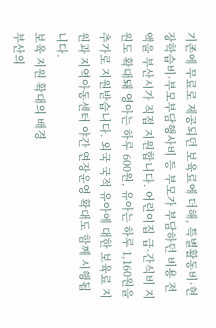기존에 무료로 제공되던 보육료에 더해, 특별활동비·현장학습비·부모부담행사비 등 부모가 부담하던 비용 전액을 부산시가 직접 지원합니다. 어린이집 급·간식비 지원도 확대돼 영아는 하루 600원, 유아는 하루 1,160원을 추가로 지원받습니다. 외국 국적 유아에 대한 보육료 지원과 지역아동센터 야간 연장운영 확대도 함께 시행됩니다.
보육 지원 확대의 배경
부산의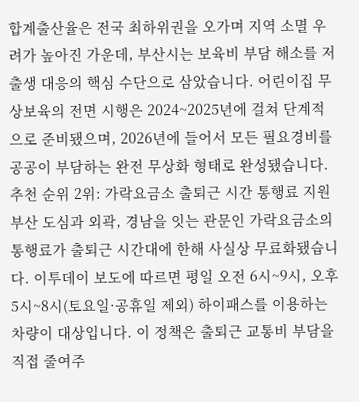합계출산율은 전국 최하위권을 오가며 지역 소멸 우려가 높아진 가운데, 부산시는 보육비 부담 해소를 저출생 대응의 핵심 수단으로 삼았습니다. 어린이집 무상보육의 전면 시행은 2024~2025년에 걸쳐 단계적으로 준비됐으며, 2026년에 들어서 모든 필요경비를 공공이 부담하는 완전 무상화 형태로 완성됐습니다.
추천 순위 2위: 가락요금소 출퇴근 시간 통행료 지원
부산 도심과 외곽, 경남을 잇는 관문인 가락요금소의 통행료가 출퇴근 시간대에 한해 사실상 무료화됐습니다. 이투데이 보도에 따르면 평일 오전 6시~9시, 오후 5시~8시(토요일·공휴일 제외) 하이패스를 이용하는 차량이 대상입니다. 이 정책은 출퇴근 교통비 부담을 직접 줄여주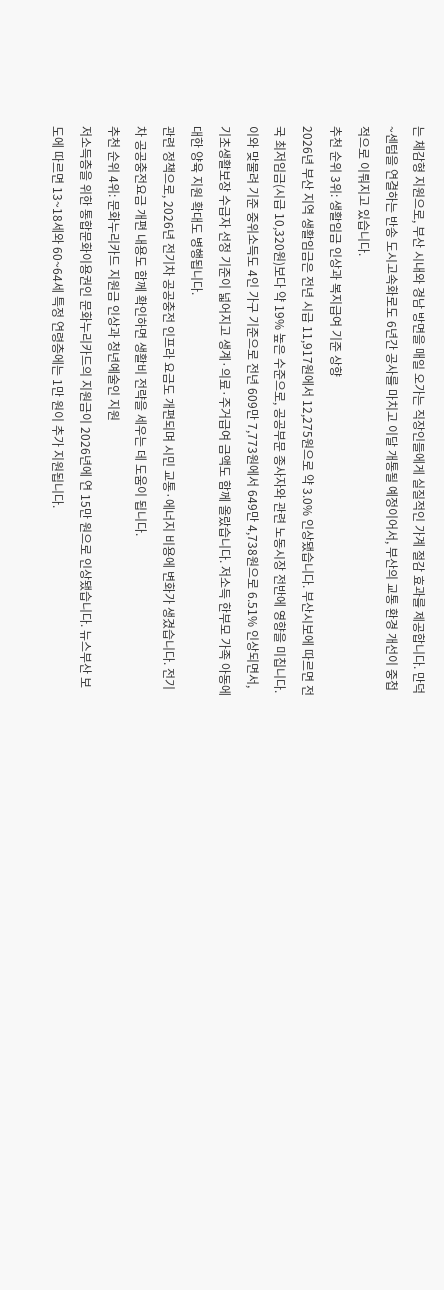는 체감형 지원으로, 부산 시내와 경남 방면을 매일 오가는 직장인들에게 실질적인 가계 절감 효과를 제공합니다. 만덕~센텀을 연결하는 반송 도시고속화로도 6년간 공사를 마치고 이달 개통될 예정이어서, 부산의 교통 환경 개선이 중첩적으로 이뤄지고 있습니다.
추천 순위 3위: 생활임금 인상과 복지급여 기준 상향
2026년 부산 지역 생활임금은 전년 시급 11,917원에서 12,275원으로 약 3.0% 인상됐습니다. 부산시보에 따르면 전국 최저임금(시급 10,320원)보다 약 19% 높은 수준으로, 공공부문 종사자와 관련 노동시장 전반에 영향을 미칩니다. 이와 맞물려 기준 중위소득도 4인 가구 기준으로 전년 609만 7,773원에서 649만 4,738원으로 6.51% 인상되면서, 기초생활보장 수급자 선정 기준이 넓어지고 생계·의료·주거급여 금액도 함께 올랐습니다. 저소득 한부모 가족 아동에 대한 양육 지원 확대도 병행됩니다.
관련 정책으로, 2026년 전기차 공공충전 인프라 요금도 개편되며 시민 교통·에너지 비용에 변화가 생겼습니다. 전기차 공공충전요금 개편 내용도 함께 확인하면 생활비 전략을 세우는 데 도움이 됩니다.
추천 순위 4위: 문화누리카드 지원금 인상과 청년예술인 지원
저소득층을 위한 통합문화이용권인 문화누리카드의 지원금이 2026년에 연 15만 원으로 인상됐습니다. 뉴스부산 보도에 따르면 13~18세와 60~64세 특정 연령층에는 1만 원이 추가 지원됩니다.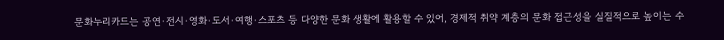문화누리카드는 공연·전시·영화·도서·여행·스포츠 등 다양한 문화 생활에 활용할 수 있어, 경제적 취약 계층의 문화 접근성을 실질적으로 높이는 수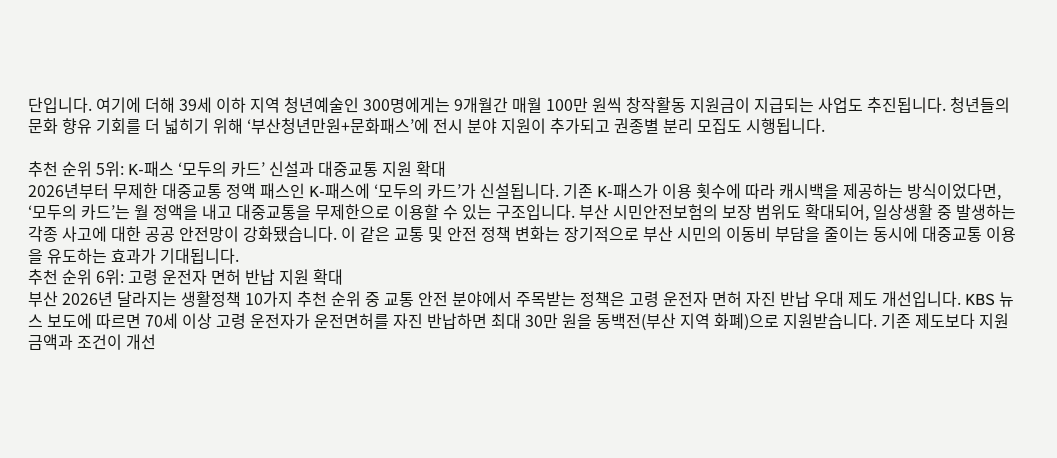단입니다. 여기에 더해 39세 이하 지역 청년예술인 300명에게는 9개월간 매월 100만 원씩 창작활동 지원금이 지급되는 사업도 추진됩니다. 청년들의 문화 향유 기회를 더 넓히기 위해 ‘부산청년만원+문화패스’에 전시 분야 지원이 추가되고 권종별 분리 모집도 시행됩니다.

추천 순위 5위: K-패스 ‘모두의 카드’ 신설과 대중교통 지원 확대
2026년부터 무제한 대중교통 정액 패스인 K-패스에 ‘모두의 카드’가 신설됩니다. 기존 K-패스가 이용 횟수에 따라 캐시백을 제공하는 방식이었다면, ‘모두의 카드’는 월 정액을 내고 대중교통을 무제한으로 이용할 수 있는 구조입니다. 부산 시민안전보험의 보장 범위도 확대되어, 일상생활 중 발생하는 각종 사고에 대한 공공 안전망이 강화됐습니다. 이 같은 교통 및 안전 정책 변화는 장기적으로 부산 시민의 이동비 부담을 줄이는 동시에 대중교통 이용을 유도하는 효과가 기대됩니다.
추천 순위 6위: 고령 운전자 면허 반납 지원 확대
부산 2026년 달라지는 생활정책 10가지 추천 순위 중 교통 안전 분야에서 주목받는 정책은 고령 운전자 면허 자진 반납 우대 제도 개선입니다. KBS 뉴스 보도에 따르면 70세 이상 고령 운전자가 운전면허를 자진 반납하면 최대 30만 원을 동백전(부산 지역 화폐)으로 지원받습니다. 기존 제도보다 지원 금액과 조건이 개선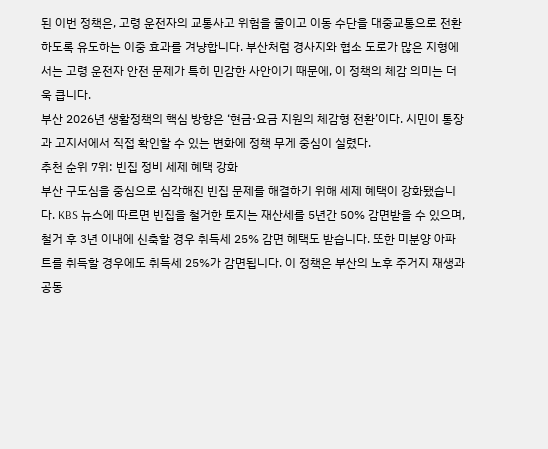된 이번 정책은, 고령 운전자의 교통사고 위험을 줄이고 이동 수단을 대중교통으로 전환하도록 유도하는 이중 효과를 겨냥합니다. 부산처럼 경사지와 협소 도로가 많은 지형에서는 고령 운전자 안전 문제가 특히 민감한 사안이기 때문에, 이 정책의 체감 의미는 더욱 큽니다.
부산 2026년 생활정책의 핵심 방향은 ‘현금·요금 지원의 체감형 전환’이다. 시민이 통장과 고지서에서 직접 확인할 수 있는 변화에 정책 무게 중심이 실렸다.
추천 순위 7위: 빈집 정비 세제 혜택 강화
부산 구도심을 중심으로 심각해진 빈집 문제를 해결하기 위해 세제 혜택이 강화됐습니다. KBS 뉴스에 따르면 빈집을 철거한 토지는 재산세를 5년간 50% 감면받을 수 있으며, 철거 후 3년 이내에 신축할 경우 취득세 25% 감면 혜택도 받습니다. 또한 미분양 아파트를 취득할 경우에도 취득세 25%가 감면됩니다. 이 정책은 부산의 노후 주거지 재생과 공동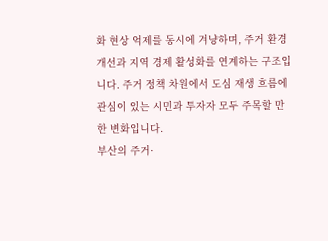화 현상 억제를 동시에 겨냥하며, 주거 환경 개선과 지역 경제 활성화를 연계하는 구조입니다. 주거 정책 차원에서 도심 재생 흐름에 관심이 있는 시민과 투자자 모두 주목할 만한 변화입니다.
부산의 주거·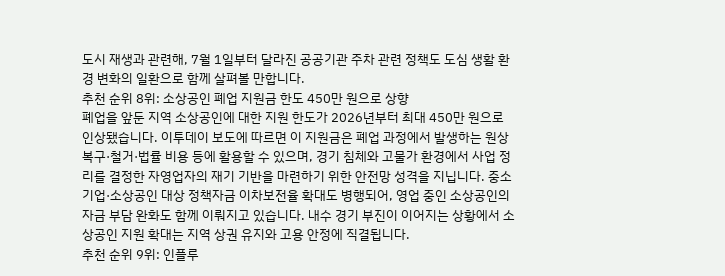도시 재생과 관련해, 7월 1일부터 달라진 공공기관 주차 관련 정책도 도심 생활 환경 변화의 일환으로 함께 살펴볼 만합니다.
추천 순위 8위: 소상공인 폐업 지원금 한도 450만 원으로 상향
폐업을 앞둔 지역 소상공인에 대한 지원 한도가 2026년부터 최대 450만 원으로 인상됐습니다. 이투데이 보도에 따르면 이 지원금은 폐업 과정에서 발생하는 원상복구·철거·법률 비용 등에 활용할 수 있으며, 경기 침체와 고물가 환경에서 사업 정리를 결정한 자영업자의 재기 기반을 마련하기 위한 안전망 성격을 지닙니다. 중소기업·소상공인 대상 정책자금 이차보전율 확대도 병행되어, 영업 중인 소상공인의 자금 부담 완화도 함께 이뤄지고 있습니다. 내수 경기 부진이 이어지는 상황에서 소상공인 지원 확대는 지역 상권 유지와 고용 안정에 직결됩니다.
추천 순위 9위: 인플루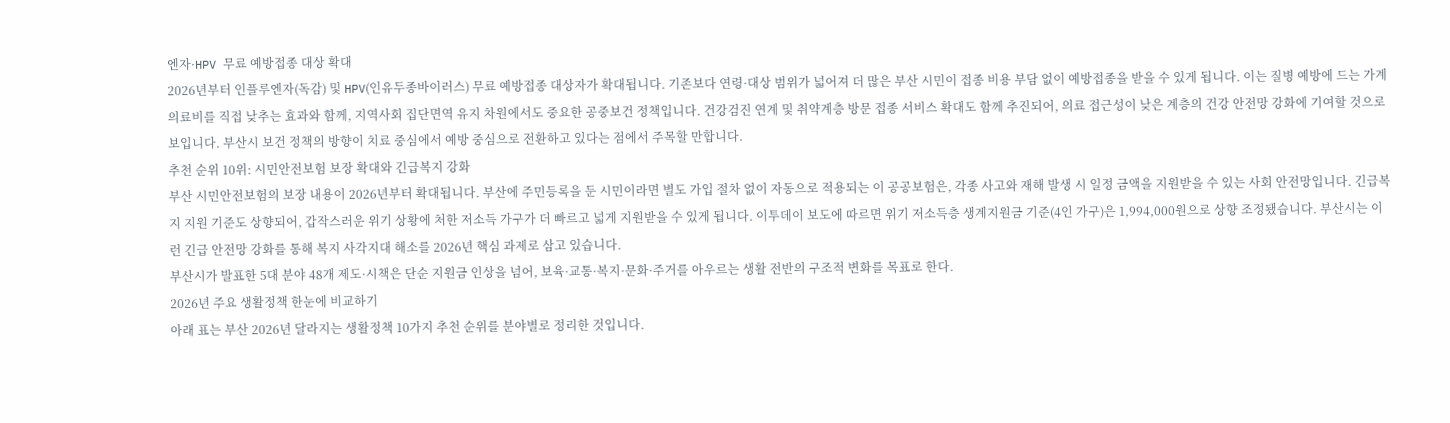엔자·HPV 무료 예방접종 대상 확대
2026년부터 인플루엔자(독감) 및 HPV(인유두종바이러스) 무료 예방접종 대상자가 확대됩니다. 기존보다 연령·대상 범위가 넓어져 더 많은 부산 시민이 접종 비용 부담 없이 예방접종을 받을 수 있게 됩니다. 이는 질병 예방에 드는 가계 의료비를 직접 낮추는 효과와 함께, 지역사회 집단면역 유지 차원에서도 중요한 공중보건 정책입니다. 건강검진 연계 및 취약계층 방문 접종 서비스 확대도 함께 추진되어, 의료 접근성이 낮은 계층의 건강 안전망 강화에 기여할 것으로 보입니다. 부산시 보건 정책의 방향이 치료 중심에서 예방 중심으로 전환하고 있다는 점에서 주목할 만합니다.
추천 순위 10위: 시민안전보험 보장 확대와 긴급복지 강화
부산 시민안전보험의 보장 내용이 2026년부터 확대됩니다. 부산에 주민등록을 둔 시민이라면 별도 가입 절차 없이 자동으로 적용되는 이 공공보험은, 각종 사고와 재해 발생 시 일정 금액을 지원받을 수 있는 사회 안전망입니다. 긴급복지 지원 기준도 상향되어, 갑작스러운 위기 상황에 처한 저소득 가구가 더 빠르고 넓게 지원받을 수 있게 됩니다. 이투데이 보도에 따르면 위기 저소득층 생계지원금 기준(4인 가구)은 1,994,000원으로 상향 조정됐습니다. 부산시는 이런 긴급 안전망 강화를 통해 복지 사각지대 해소를 2026년 핵심 과제로 삼고 있습니다.
부산시가 발표한 5대 분야 48개 제도·시책은 단순 지원금 인상을 넘어, 보육·교통·복지·문화·주거를 아우르는 생활 전반의 구조적 변화를 목표로 한다.
2026년 주요 생활정책 한눈에 비교하기
아래 표는 부산 2026년 달라지는 생활정책 10가지 추천 순위를 분야별로 정리한 것입니다.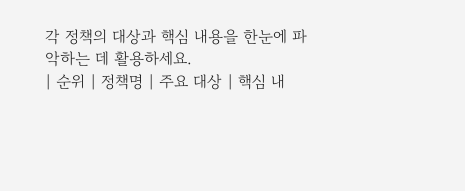각 정책의 대상과 핵심 내용을 한눈에 파악하는 데 활용하세요.
| 순위 | 정책명 | 주요 대상 | 핵심 내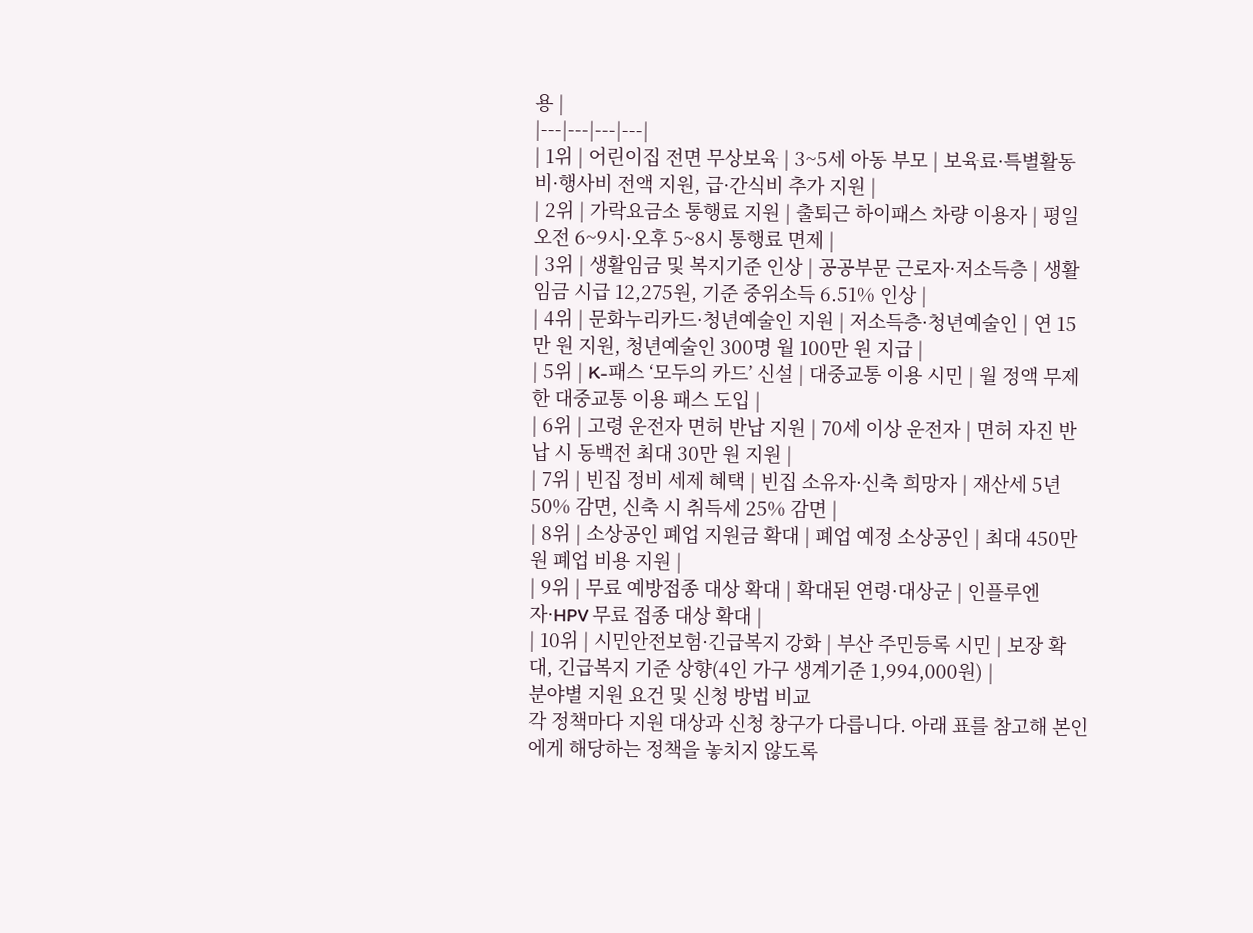용 |
|---|---|---|---|
| 1위 | 어린이집 전면 무상보육 | 3~5세 아동 부모 | 보육료·특별활동비·행사비 전액 지원, 급·간식비 추가 지원 |
| 2위 | 가락요금소 통행료 지원 | 출퇴근 하이패스 차량 이용자 | 평일 오전 6~9시·오후 5~8시 통행료 면제 |
| 3위 | 생활임금 및 복지기준 인상 | 공공부문 근로자·저소득층 | 생활임금 시급 12,275원, 기준 중위소득 6.51% 인상 |
| 4위 | 문화누리카드·청년예술인 지원 | 저소득층·청년예술인 | 연 15만 원 지원, 청년예술인 300명 월 100만 원 지급 |
| 5위 | K-패스 ‘모두의 카드’ 신설 | 대중교통 이용 시민 | 월 정액 무제한 대중교통 이용 패스 도입 |
| 6위 | 고령 운전자 면허 반납 지원 | 70세 이상 운전자 | 면허 자진 반납 시 동백전 최대 30만 원 지원 |
| 7위 | 빈집 정비 세제 혜택 | 빈집 소유자·신축 희망자 | 재산세 5년 50% 감면, 신축 시 취득세 25% 감면 |
| 8위 | 소상공인 폐업 지원금 확대 | 폐업 예정 소상공인 | 최대 450만 원 폐업 비용 지원 |
| 9위 | 무료 예방접종 대상 확대 | 확대된 연령·대상군 | 인플루엔자·HPV 무료 접종 대상 확대 |
| 10위 | 시민안전보험·긴급복지 강화 | 부산 주민등록 시민 | 보장 확대, 긴급복지 기준 상향(4인 가구 생계기준 1,994,000원) |
분야별 지원 요건 및 신청 방법 비교
각 정책마다 지원 대상과 신청 창구가 다릅니다. 아래 표를 참고해 본인에게 해당하는 정책을 놓치지 않도록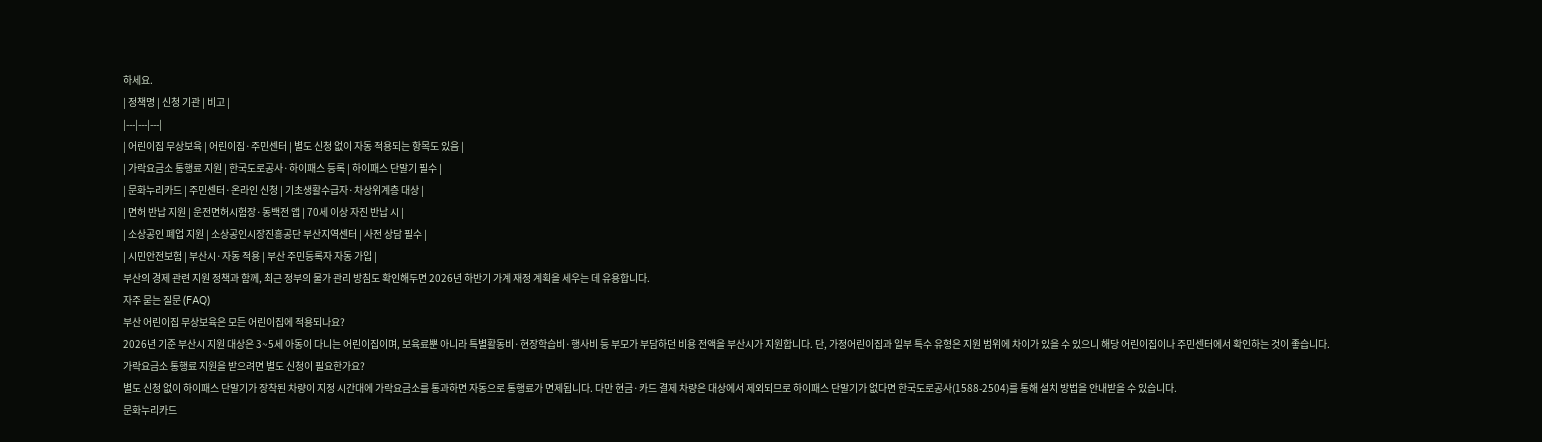하세요.
| 정책명 | 신청 기관 | 비고 |
|---|---|---|
| 어린이집 무상보육 | 어린이집·주민센터 | 별도 신청 없이 자동 적용되는 항목도 있음 |
| 가락요금소 통행료 지원 | 한국도로공사·하이패스 등록 | 하이패스 단말기 필수 |
| 문화누리카드 | 주민센터·온라인 신청 | 기초생활수급자·차상위계층 대상 |
| 면허 반납 지원 | 운전면허시험장·동백전 앱 | 70세 이상 자진 반납 시 |
| 소상공인 폐업 지원 | 소상공인시장진흥공단 부산지역센터 | 사전 상담 필수 |
| 시민안전보험 | 부산시·자동 적용 | 부산 주민등록자 자동 가입 |
부산의 경제 관련 지원 정책과 함께, 최근 정부의 물가 관리 방침도 확인해두면 2026년 하반기 가계 재정 계획을 세우는 데 유용합니다.
자주 묻는 질문 (FAQ)
부산 어린이집 무상보육은 모든 어린이집에 적용되나요?
2026년 기준 부산시 지원 대상은 3~5세 아동이 다니는 어린이집이며, 보육료뿐 아니라 특별활동비·현장학습비·행사비 등 부모가 부담하던 비용 전액을 부산시가 지원합니다. 단, 가정어린이집과 일부 특수 유형은 지원 범위에 차이가 있을 수 있으니 해당 어린이집이나 주민센터에서 확인하는 것이 좋습니다.
가락요금소 통행료 지원을 받으려면 별도 신청이 필요한가요?
별도 신청 없이 하이패스 단말기가 장착된 차량이 지정 시간대에 가락요금소를 통과하면 자동으로 통행료가 면제됩니다. 다만 현금·카드 결제 차량은 대상에서 제외되므로 하이패스 단말기가 없다면 한국도로공사(1588-2504)를 통해 설치 방법을 안내받을 수 있습니다.
문화누리카드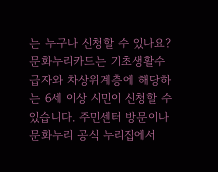는 누구나 신청할 수 있나요?
문화누리카드는 기초생활수급자와 차상위계층에 해당하는 6세 이상 시민이 신청할 수 있습니다. 주민센터 방문이나 문화누리 공식 누리집에서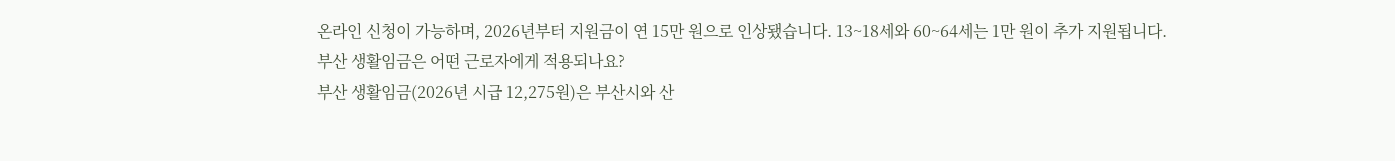온라인 신청이 가능하며, 2026년부터 지원금이 연 15만 원으로 인상됐습니다. 13~18세와 60~64세는 1만 원이 추가 지원됩니다.
부산 생활임금은 어떤 근로자에게 적용되나요?
부산 생활임금(2026년 시급 12,275원)은 부산시와 산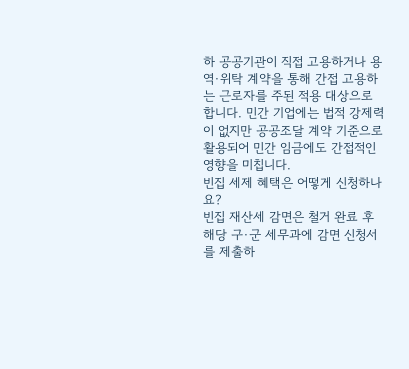하 공공기관이 직접 고용하거나 용역·위탁 계약을 통해 간접 고용하는 근로자를 주된 적용 대상으로 합니다. 민간 기업에는 법적 강제력이 없지만 공공조달 계약 기준으로 활용되어 민간 임금에도 간접적인 영향을 미칩니다.
빈집 세제 혜택은 어떻게 신청하나요?
빈집 재산세 감면은 철거 완료 후 해당 구·군 세무과에 감면 신청서를 제출하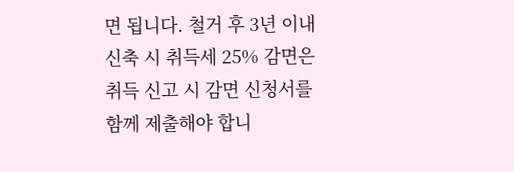면 됩니다. 철거 후 3년 이내 신축 시 취득세 25% 감면은 취득 신고 시 감면 신청서를 함께 제출해야 합니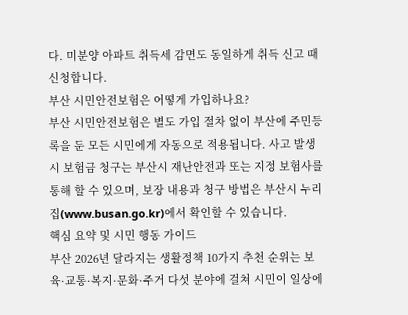다. 미분양 아파트 취득세 감면도 동일하게 취득 신고 때 신청합니다.
부산 시민안전보험은 어떻게 가입하나요?
부산 시민안전보험은 별도 가입 절차 없이 부산에 주민등록을 둔 모든 시민에게 자동으로 적용됩니다. 사고 발생 시 보험금 청구는 부산시 재난안전과 또는 지정 보험사를 통해 할 수 있으며, 보장 내용과 청구 방법은 부산시 누리집(www.busan.go.kr)에서 확인할 수 있습니다.
핵심 요약 및 시민 행동 가이드
부산 2026년 달라지는 생활정책 10가지 추천 순위는 보육·교통·복지·문화·주거 다섯 분야에 걸쳐 시민이 일상에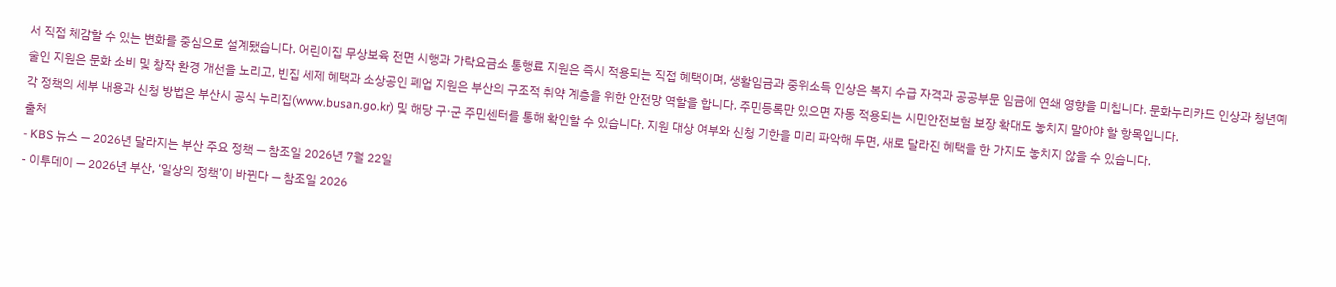서 직접 체감할 수 있는 변화를 중심으로 설계됐습니다. 어린이집 무상보육 전면 시행과 가락요금소 통행료 지원은 즉시 적용되는 직접 혜택이며, 생활임금과 중위소득 인상은 복지 수급 자격과 공공부문 임금에 연쇄 영향을 미칩니다. 문화누리카드 인상과 청년예술인 지원은 문화 소비 및 창작 환경 개선을 노리고, 빈집 세제 혜택과 소상공인 폐업 지원은 부산의 구조적 취약 계층을 위한 안전망 역할을 합니다. 주민등록만 있으면 자동 적용되는 시민안전보험 보장 확대도 놓치지 말아야 할 항목입니다.
각 정책의 세부 내용과 신청 방법은 부산시 공식 누리집(www.busan.go.kr) 및 해당 구·군 주민센터를 통해 확인할 수 있습니다. 지원 대상 여부와 신청 기한을 미리 파악해 두면, 새로 달라진 혜택을 한 가지도 놓치지 않을 수 있습니다.
출처
- KBS 뉴스 — 2026년 달라지는 부산 주요 정책 — 참조일 2026년 7월 22일
- 이투데이 — 2026년 부산, ‘일상의 정책’이 바뀐다 — 참조일 2026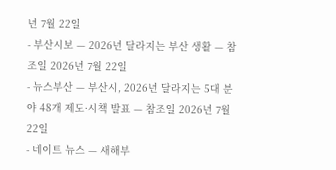년 7월 22일
- 부산시보 — 2026년 달라지는 부산 생활 — 참조일 2026년 7월 22일
- 뉴스부산 — 부산시, 2026년 달라지는 5대 분야 48개 제도·시책 발표 — 참조일 2026년 7월 22일
- 네이트 뉴스 — 새해부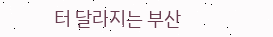터 달라지는 부산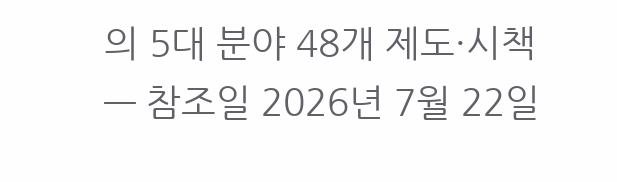의 5대 분야 48개 제도·시책 — 참조일 2026년 7월 22일